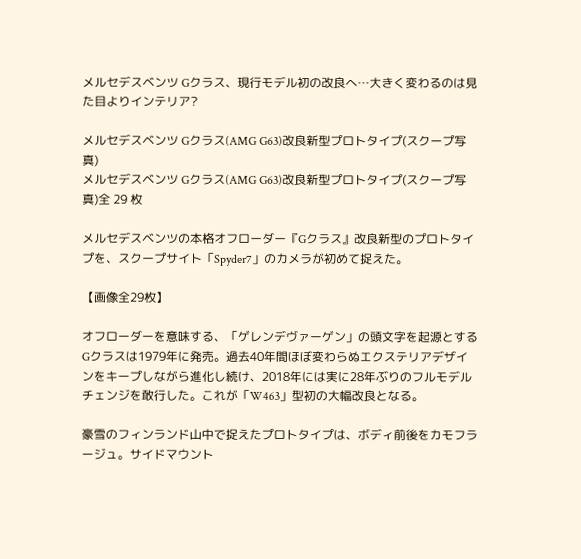メルセデスベンツ Gクラス、現行モデル初の改良へ…大きく変わるのは見た目よりインテリア?

メルセデスベンツ Gクラス(AMG G63)改良新型プロトタイプ(スクープ写真)
メルセデスベンツ Gクラス(AMG G63)改良新型プロトタイプ(スクープ写真)全 29 枚

メルセデスベンツの本格オフローダー『Gクラス』改良新型のプロトタイプを、スクープサイト「Spyder7」のカメラが初めて捉えた。

【画像全29枚】

オフローダーを意味する、「ゲレンデヴァーゲン」の頭文字を起源とするGクラスは1979年に発売。過去40年間ほぼ変わらぬエクステリアデザインをキープしながら進化し続け、2018年には実に28年ぶりのフルモデルチェンジを敢行した。これが「W463」型初の大幅改良となる。

豪雪のフィンランド山中で捉えたプロトタイプは、ボディ前後をカモフラージュ。サイドマウント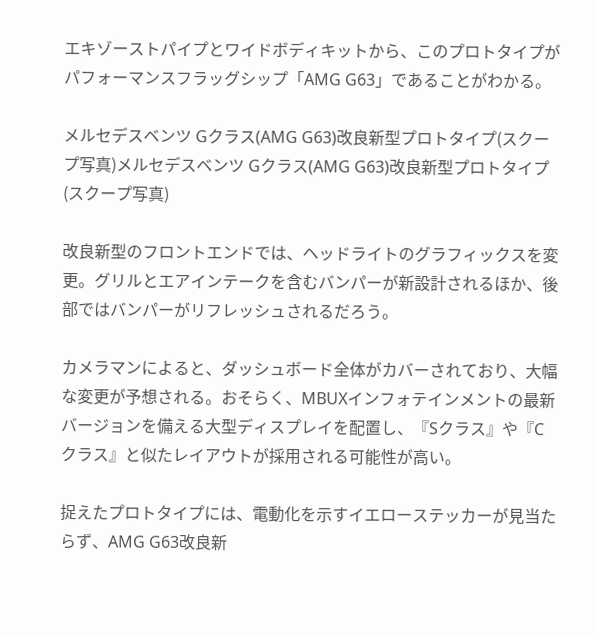エキゾーストパイプとワイドボディキットから、このプロトタイプがパフォーマンスフラッグシップ「AMG G63」であることがわかる。

メルセデスベンツ Gクラス(AMG G63)改良新型プロトタイプ(スクープ写真)メルセデスベンツ Gクラス(AMG G63)改良新型プロトタイプ(スクープ写真)

改良新型のフロントエンドでは、ヘッドライトのグラフィックスを変更。グリルとエアインテークを含むバンパーが新設計されるほか、後部ではバンパーがリフレッシュされるだろう。

カメラマンによると、ダッシュボード全体がカバーされており、大幅な変更が予想される。おそらく、MBUXインフォテインメントの最新バージョンを備える大型ディスプレイを配置し、『Sクラス』や『Cクラス』と似たレイアウトが採用される可能性が高い。

捉えたプロトタイプには、電動化を示すイエローステッカーが見当たらず、AMG G63改良新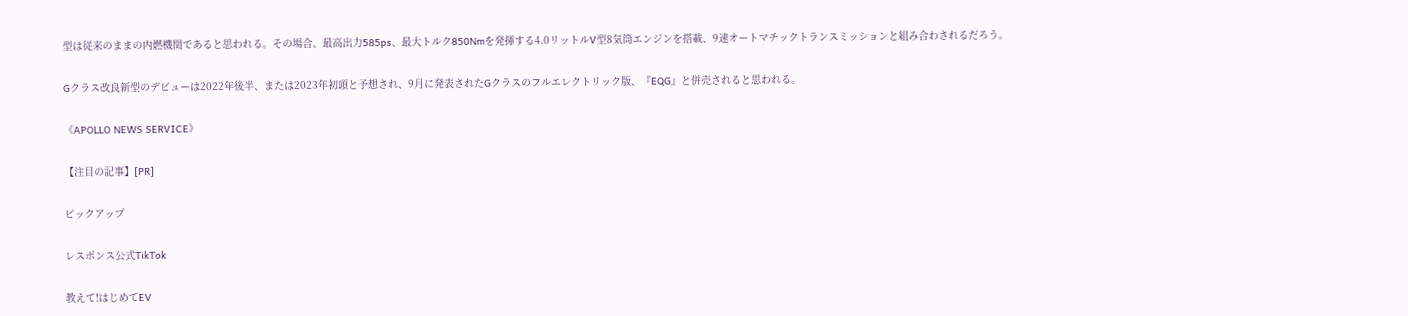型は従来のままの内燃機関であると思われる。その場合、最高出力585ps、最大トルク850Nmを発揮する4.0リットルV型8気筒エンジンを搭載、9速オートマチックトランスミッションと組み合わされるだろう。

Gクラス改良新型のデビューは2022年後半、または2023年初頭と予想され、9月に発表されたGクラスのフルエレクトリック版、『EQG』と併売されると思われる。

《APOLLO NEWS SERVICE》

【注目の記事】[PR]

ピックアップ

レスポンス公式TikTok

教えて!はじめてEV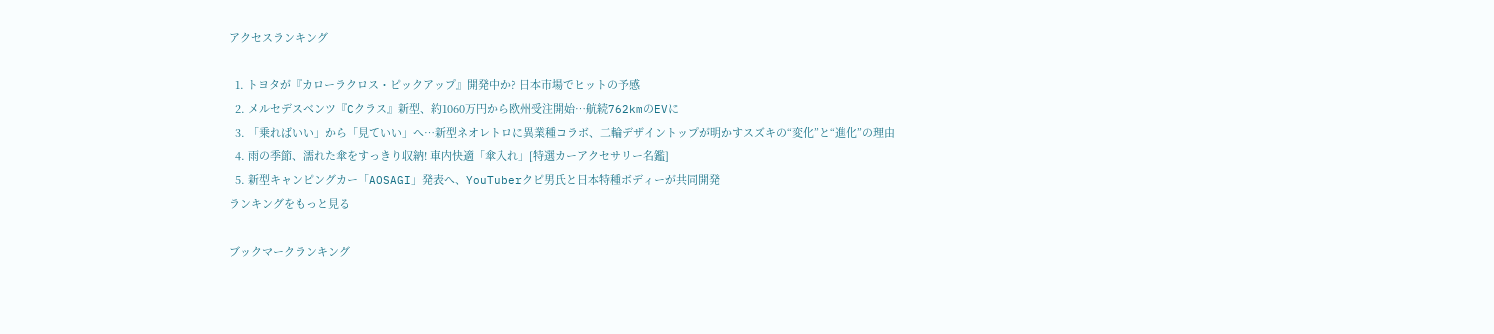アクセスランキング

  1. トヨタが『カローラクロス・ピックアップ』開発中か? 日本市場でヒットの予感
  2. メルセデスベンツ『Cクラス』新型、約1060万円から欧州受注開始…航続762kmのEVに
  3. 「乗ればいい」から「見ていい」へ…新型ネオレトロに異業種コラボ、二輪デザイントップが明かすスズキの“変化”と“進化”の理由
  4. 雨の季節、濡れた傘をすっきり収納! 車内快適「傘入れ」[特選カーアクセサリー名鑑]
  5. 新型キャンピングカー「AOSAGI」発表へ、YouTuberクピ男氏と日本特種ボディーが共同開発
ランキングをもっと見る

ブックマークランキング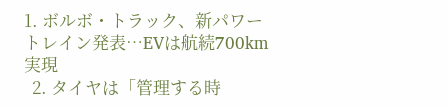1. ボルボ・トラック、新パワートレイン発表…EVは航続700km実現
  2. タイヤは「管理する時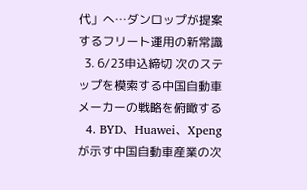代」へ…ダンロップが提案するフリート運用の新常識
  3. 6/23申込締切 次のステップを模索する中国自動車メーカーの戦略を俯瞰する
  4. BYD、Huawei、Xpengが示す中国自動車産業の次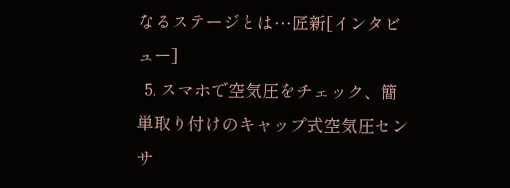なるステージとは…匠新[インタビュー]
  5. スマホで空気圧をチェック、簡単取り付けのキャップ式空気圧センサ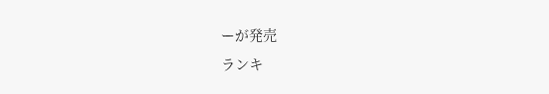ーが発売
ランキ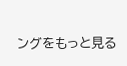ングをもっと見る